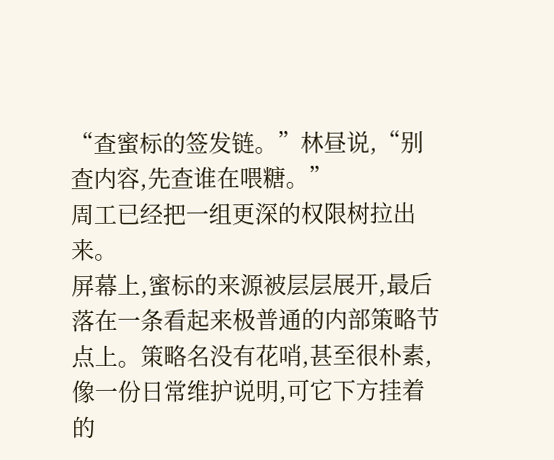“查蜜标的签发链。”林昼说,“别查内容,先查谁在喂糖。”
周工已经把一组更深的权限树拉出来。
屏幕上,蜜标的来源被层层展开,最后落在一条看起来极普通的内部策略节点上。策略名没有花哨,甚至很朴素,像一份日常维护说明,可它下方挂着的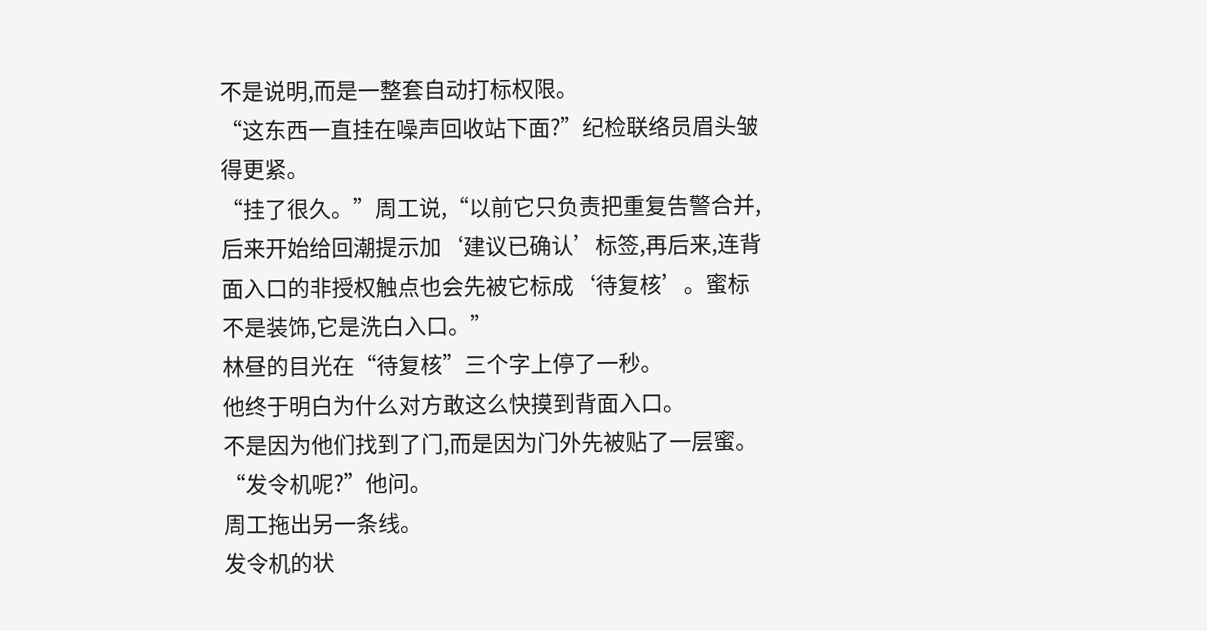不是说明,而是一整套自动打标权限。
“这东西一直挂在噪声回收站下面?”纪检联络员眉头皱得更紧。
“挂了很久。”周工说,“以前它只负责把重复告警合并,后来开始给回潮提示加‘建议已确认’标签,再后来,连背面入口的非授权触点也会先被它标成‘待复核’。蜜标不是装饰,它是洗白入口。”
林昼的目光在“待复核”三个字上停了一秒。
他终于明白为什么对方敢这么快摸到背面入口。
不是因为他们找到了门,而是因为门外先被贴了一层蜜。
“发令机呢?”他问。
周工拖出另一条线。
发令机的状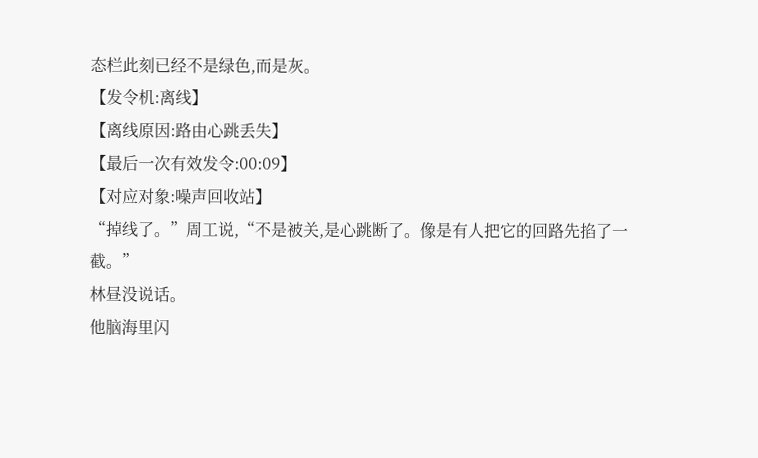态栏此刻已经不是绿色,而是灰。
【发令机:离线】
【离线原因:路由心跳丢失】
【最后一次有效发令:00:09】
【对应对象:噪声回收站】
“掉线了。”周工说,“不是被关,是心跳断了。像是有人把它的回路先掐了一截。”
林昼没说话。
他脑海里闪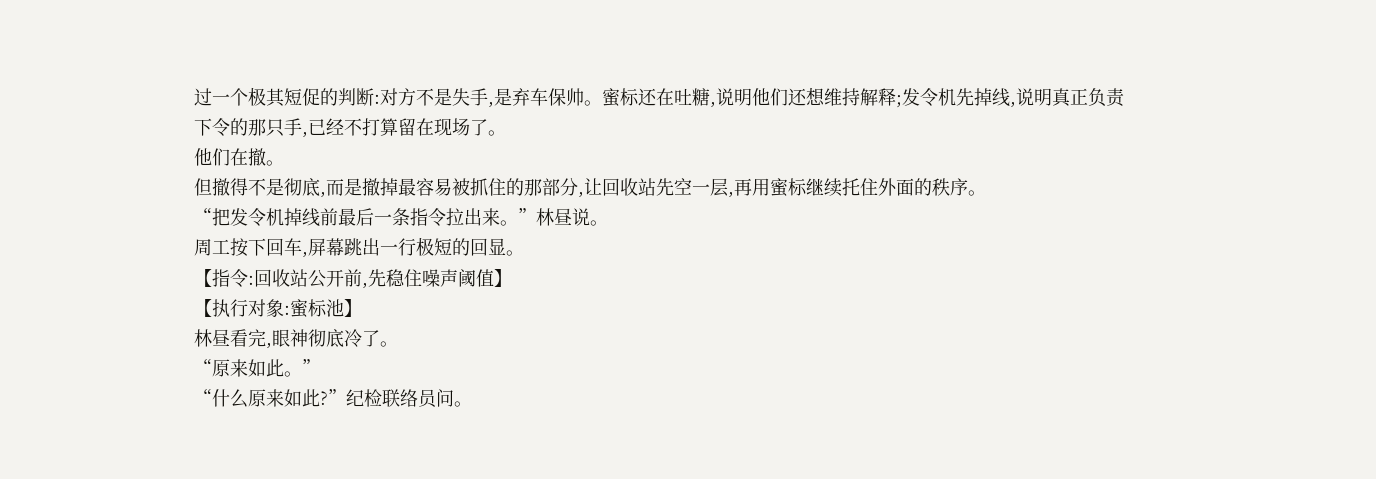过一个极其短促的判断:对方不是失手,是弃车保帅。蜜标还在吐糖,说明他们还想维持解释;发令机先掉线,说明真正负责下令的那只手,已经不打算留在现场了。
他们在撤。
但撤得不是彻底,而是撤掉最容易被抓住的那部分,让回收站先空一层,再用蜜标继续托住外面的秩序。
“把发令机掉线前最后一条指令拉出来。”林昼说。
周工按下回车,屏幕跳出一行极短的回显。
【指令:回收站公开前,先稳住噪声阈值】
【执行对象:蜜标池】
林昼看完,眼神彻底冷了。
“原来如此。”
“什么原来如此?”纪检联络员问。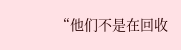“他们不是在回收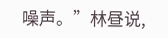噪声。”林昼说,